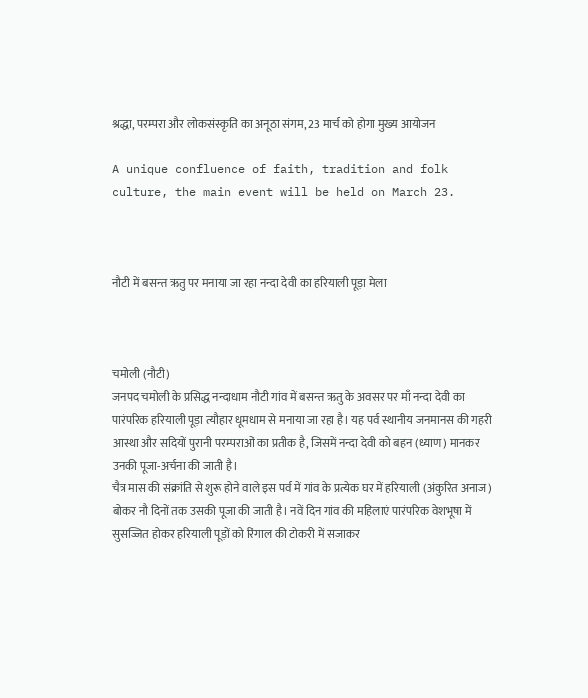श्रद्धा, परम्परा और लोकसंस्कृति का अनूठा संगम, 23 मार्च को होगा मुख्य आयोजन

A unique confluence of faith, tradition and folk culture, the main event will be held on March 23.



नौटी में बसन्त ऋतु पर मनाया जा रहा नन्दा देवी का हरियाली पूड़ा मेला



चमोली (नौटी)
जनपद चमोली के प्रसिद्ध नन्दाधाम नौटी गांव में बसन्त ऋतु के अवसर पर माँ नन्दा देवी का पारंपरिक हरियाली पूड़ा त्यौहार धूमधाम से मनाया जा रहा है। यह पर्व स्थानीय जनमानस की गहरी आस्था और सदियों पुरानी परम्पराओं का प्रतीक है, जिसमें नन्दा देवी को बहन (ध्याण) मानकर उनकी पूजा-अर्चना की जाती है।
चैत्र मास की संक्रांति से शुरू होने वाले इस पर्व में गांव के प्रत्येक घर में हरियाली (अंकुरित अनाज) बोकर नौ दिनों तक उसकी पूजा की जाती है। नवें दिन गांव की महिलाएं पारंपरिक वेशभूषा में सुसज्जित होकर हरियाली पूड़ों को रिंगाल की टोकरी में सजाकर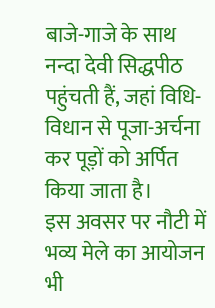बाजे-गाजे के साथ नन्दा देवी सिद्धपीठ पहुंचती हैं, जहां विधि-विधान से पूजा-अर्चना कर पूड़ों को अर्पित किया जाता है।
इस अवसर पर नौटी में भव्य मेले का आयोजन भी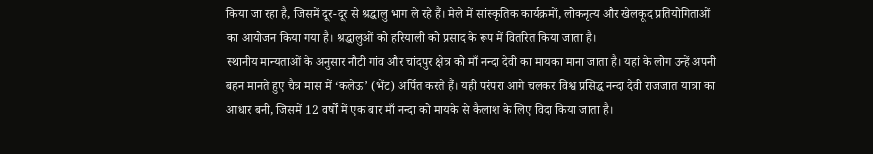किया जा रहा है, जिसमें दूर-दूर से श्रद्धालु भाग ले रहे हैं। मेले में सांस्कृतिक कार्यक्रमों, लोकनृत्य और खेलकूद प्रतियोगिताओं का आयोजन किया गया है। श्रद्धालुओं को हरियाली को प्रसाद के रूप में वितरित किया जाता है।
स्थानीय मान्यताओं के अनुसार नौटी गांव और चांदपुर क्षेत्र को माँ नन्दा देवी का मायका माना जाता है। यहां के लोग उन्हें अपनी बहन मानते हुए चैत्र मास में ‘कलेऊ’ (भेंट) अर्पित करते हैं। यही परंपरा आगे चलकर विश्व प्रसिद्ध नन्दा देवी राजजात यात्रा का आधार बनी, जिसमें 12 वर्षों में एक बार माँ नन्दा को मायके से कैलाश के लिए विदा किया जाता है।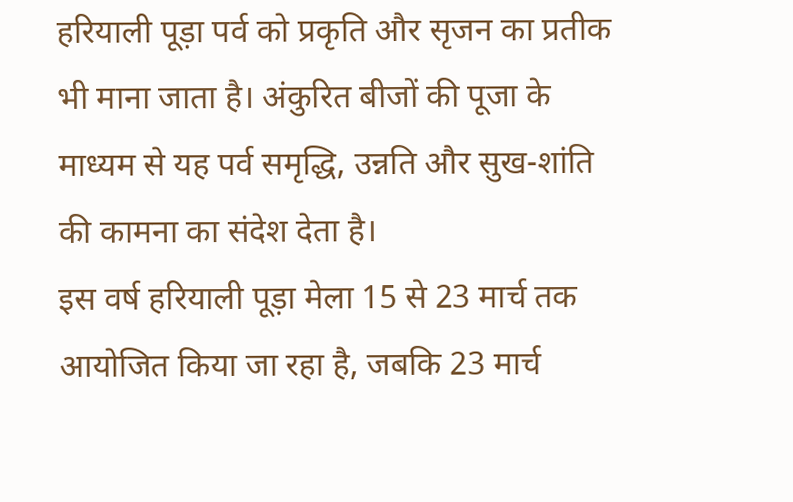हरियाली पूड़ा पर्व को प्रकृति और सृजन का प्रतीक भी माना जाता है। अंकुरित बीजों की पूजा के माध्यम से यह पर्व समृद्धि, उन्नति और सुख-शांति की कामना का संदेश देता है।
इस वर्ष हरियाली पूड़ा मेला 15 से 23 मार्च तक आयोजित किया जा रहा है, जबकि 23 मार्च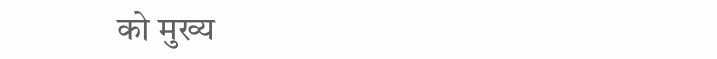को मुख्य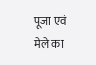पूजा एवं मेले का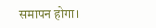समापन होगा।